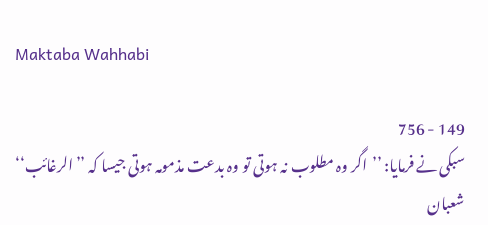Maktaba Wahhabi

149 - 756
سبکی نے فرمایا: ’’اگر وہ مطلوب نہ ہوتی تو وہ بدعت مذمومہ ہوتی جیسا کہ ’’الرغائب‘‘ شعبان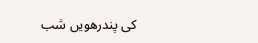کی پندرھویں شب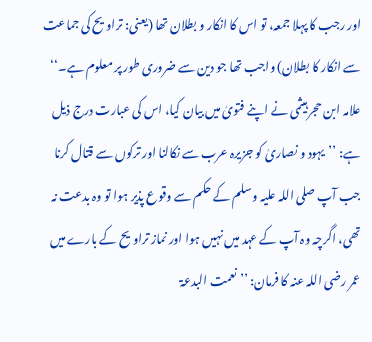اور رجب کا پہلا جمعہ، تو اس کا انکار و بطلان تھا (یعنی: تراویح کی جماعت سے انکار کا بطلان) واجب تھا جو دین سے ضروری طور پر معلوم ہے۔‘‘ علامہ ابن حجر ہیثمی نے اپنے فتویٰ میں بیان کیا، اس کی عبارت درج ذیل ہے: ’’یہود و نصاریٰ کو جزیرہ عرب سے نکالنا اور ترکوں سے قتال کرنا جب آپ صلی اللہ علیہ وسلم کے حکم سے وقوع پذیر ہوا تو وہ بدعت نہ تھی، اگرچہ وہ آپ کے عہد میں نہیں ہوا اور نماز تراویح کے بارے میں عمر رضی اللہ عنہ کا فرمان: ’’نعمت البدعۃ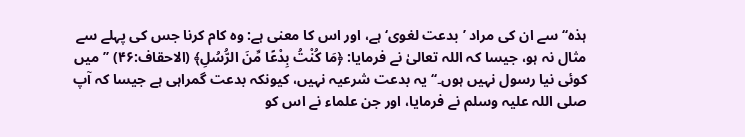ہذہ‘‘ سے ان کی مراد ’بدعت لغوی‘ ہے، اور اس کا معنی ہے: وہ کام کرنا جس کی پہلے سے مثال نہ ہو، جیسا کہ اللہ تعالیٰ نے فرمایا: ﴿مَا کُنْتُ بِدْعًا مِّنَ الرُّسُلِ﴾ (الاحقاف:۴۶) ’’میں کوئی نیا رسول نہیں ہوں۔‘‘ یہ بدعت شرعیہ نہیں، کیونکہ بدعت گمراہی ہے جیسا کہ آپ صلی اللہ علیہ وسلم نے فرمایا، اور جن علماء نے اس کو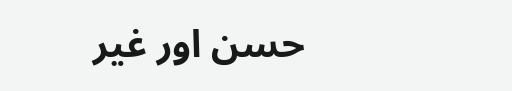حسن اور غیر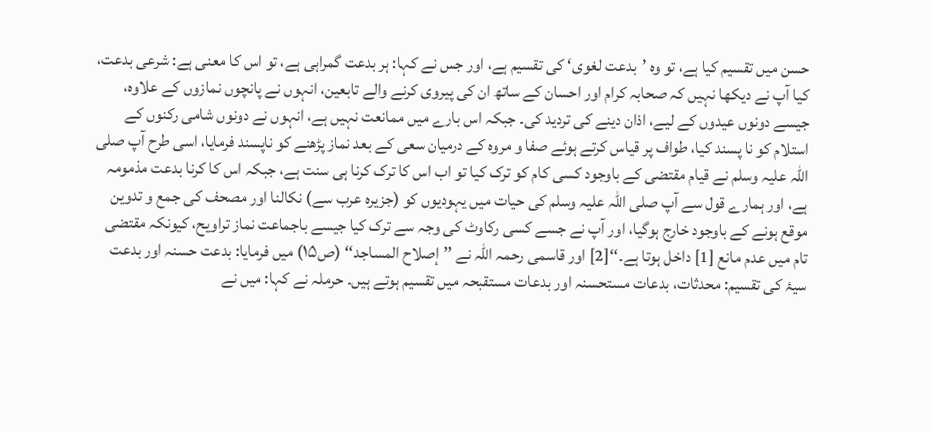حسن میں تقسیم کیا ہے، تو وہ ’بدعت لغوی‘ کی تقسیم ہے، اور جس نے کہا: ہر بدعت گمراہی ہے، تو اس کا معنی ہے: شرعی بدعت، کیا آپ نے دیکھا نہیں کہ صحابہ کرام اور احسان کے ساتھ ان کی پیروی کرنے والے تابعین، انہوں نے پانچوں نمازوں کے علاوہ، جیسے دونوں عیدوں کے لیے، اذان دینے کی تردید کی۔ جبکہ اس بارے میں ممانعت نہیں ہے، انہوں نے دونوں شامی رکنوں کے استلام کو نا پسند کیا، طواف پر قیاس کرتے ہوئے صفا و مروہ کے درمیان سعی کے بعد نماز پڑھنے کو ناپسند فرمایا، اسی طرح آپ صلی اللہ علیہ وسلم نے قیام مقتضی کے باوجود کسی کام کو ترک کیا تو اب اس کا ترک کرنا ہی سنت ہے، جبکہ اس کا کرنا بدعت مذمومہ ہے، اور ہمارے قول سے آپ صلی اللہ علیہ وسلم کی حیات میں یہودیوں کو (جزیرہ عرب سے) نکالنا اور مصحف کی جمع و تدوین موقع ہونے کے باوجود خارج ہوگیا، اور آپ نے جسے کسی رکاوٹ کی وجہ سے ترک کیا جیسے باجماعت نماز تراویح، کیونکہ مقتضی تام میں عدم مانع [1] داخل ہوتا ہے۔‘‘[2] اور قاسمی رحمہ اللہ نے ’’إصلاح المساجد‘‘ (ص۱۵) میں فرمایا: بدعت حسنہ اور بدعت سیۂ کی تقسیم: محدثات، بدعات مستحسنہ اور بدعات مستقبحہ میں تقسیم ہوتے ہیں۔ حرملہ نے کہا: میں نے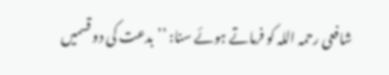شافعی رحمہ اللہ کو فرماتے ہوئے سنا: ’’بدعت کی دو قسمیں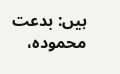ہیں: بدعت محمودہ،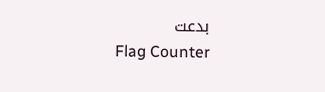بدعت
Flag Counter